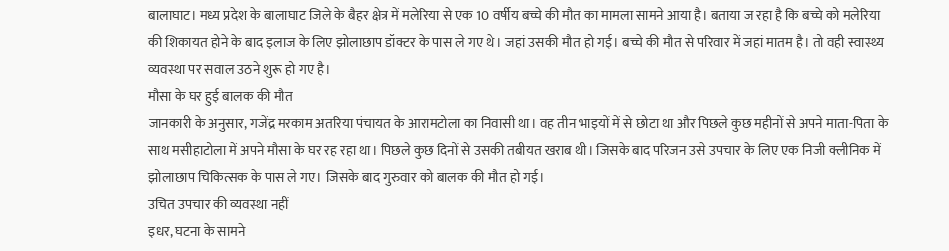बालाघाट। मध्य प्रदेश के बालाघाट जिले के बैहर क्षेत्र में मलेरिया से एक 10 वर्षीय बच्चे की मौत का मामला सामने आया है। बताया ज रहा है कि बच्चे को मलेरिया की शिकायत होने के बाद इलाज के लिए झोलाछाप डॉक्टर के पास ले गए थे। जहां उसकी मौत हो गई। बच्चे की मौत से परिवार में जहां मातम है। तो वही स्वास्थ्य व्यवस्था पर सवाल उठने शुरू हो गए है।
मौसा के घर हुई बालक की मौत
जानकारी के अनुसार, गजेंद्र मरकाम अतरिया पंचायत के आरामटोला का निवासी था। वह तीन भाइयों में से छोटा था और पिछले कुछ महीनों से अपने माता-पिता के साथ मसीहाटोला में अपने मौसा के घर रह रहा था। पिछले कुछ दिनों से उसकी तबीयत खराब थी। जिसके बाद परिजन उसे उपचार के लिए एक निजी क्लीनिक में झोलाछाप चिकित्सक के पास ले गए। जिसके बाद गुरुवार को बालक की मौत हो गई।
उचित उपचार की व्यवस्था नहीं
इधर, घटना के सामने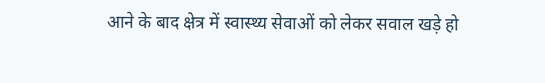आने के बाद क्षेत्र में स्वास्थ्य सेवाओं को लेकर सवाल खड़े हो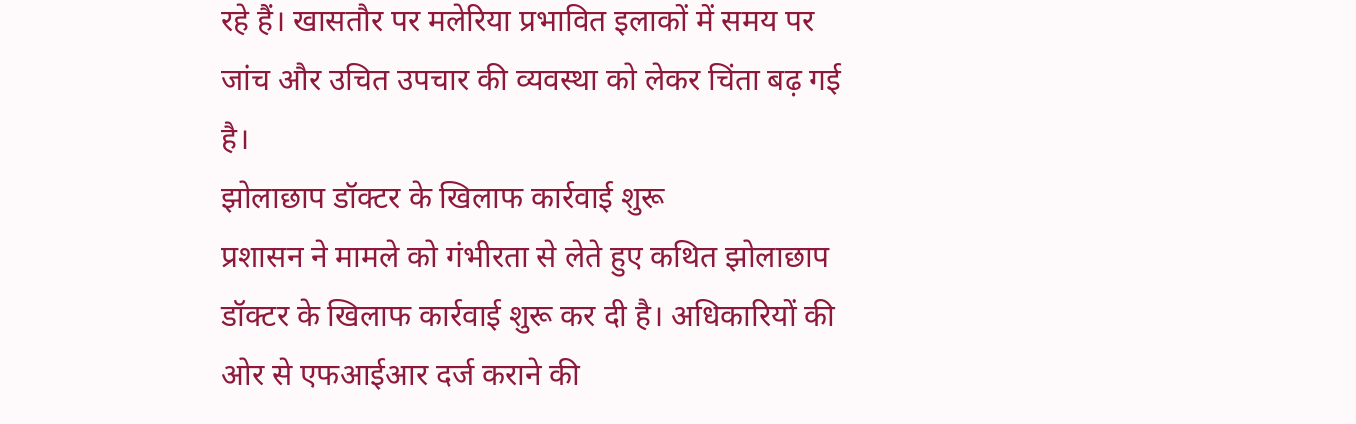रहे हैं। खासतौर पर मलेरिया प्रभावित इलाकों में समय पर जांच और उचित उपचार की व्यवस्था को लेकर चिंता बढ़ गई है।
झोलाछाप डॉक्टर के खिलाफ कार्रवाई शुरू
प्रशासन ने मामले को गंभीरता से लेते हुए कथित झोलाछाप डॉक्टर के खिलाफ कार्रवाई शुरू कर दी है। अधिकारियों की ओर से एफआईआर दर्ज कराने की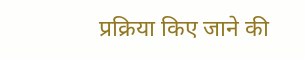प्रक्रिया किए जाने की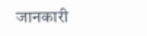जानकारी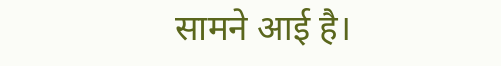सामने आई है।